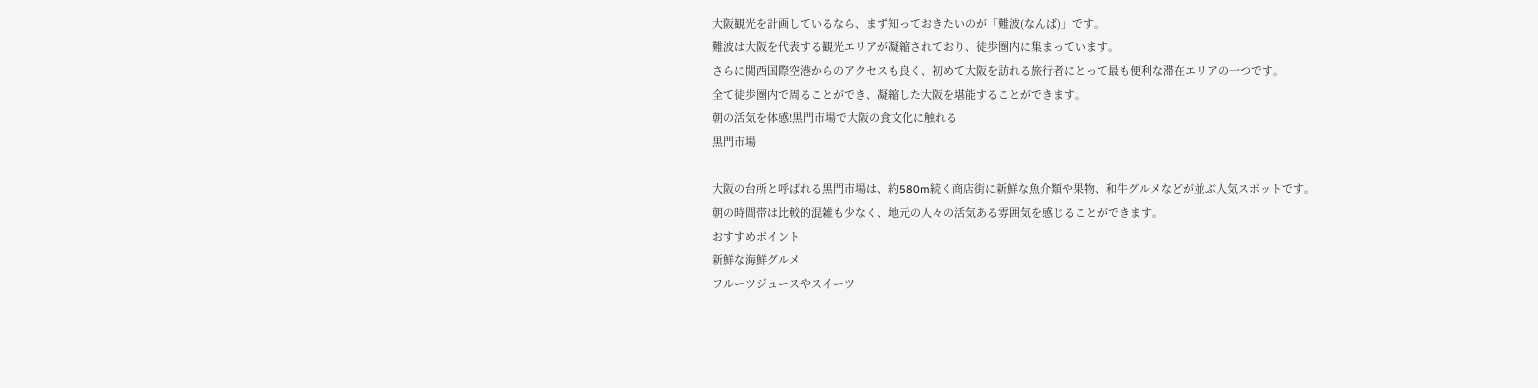大阪観光を計画しているなら、まず知っておきたいのが「難波(なんば)」です。
難波は大阪を代表する観光エリアが凝縮されており、徒歩圏内に集まっています。
さらに関西国際空港からのアクセスも良く、初めて大阪を訪れる旅行者にとって最も便利な滞在エリアの一つです。
全て徒歩圏内で周ることができ、凝縮した大阪を堪能することができます。
朝の活気を体感!黒門市場で大阪の食文化に触れる
黒門市場

大阪の台所と呼ばれる黒門市場は、約580m続く商店街に新鮮な魚介類や果物、和牛グルメなどが並ぶ人気スポットです。
朝の時間帯は比較的混雑も少なく、地元の人々の活気ある雰囲気を感じることができます。
おすすめポイント
新鮮な海鮮グルメ
フルーツジュースやスイーツ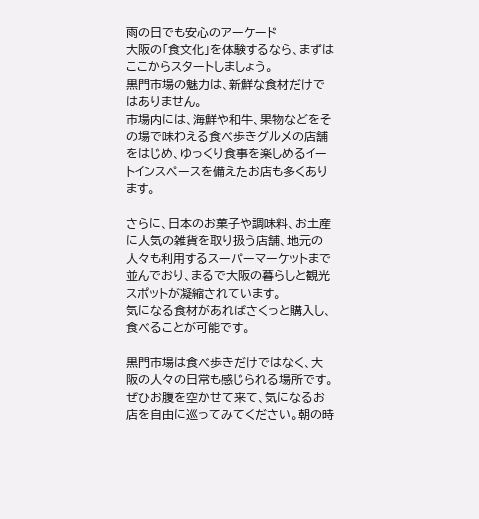雨の日でも安心のアーケード
大阪の「食文化」を体験するなら、まずはここからスタートしましょう。
黒門市場の魅力は、新鮮な食材だけではありません。
市場内には、海鮮や和牛、果物などをその場で味わえる食べ歩きグルメの店舗をはじめ、ゆっくり食事を楽しめるイートインスペースを備えたお店も多くあります。

さらに、日本のお菓子や調味料、お土産に人気の雑貨を取り扱う店舗、地元の人々も利用するスーパーマーケットまで並んでおり、まるで大阪の暮らしと観光スポットが凝縮されています。
気になる食材があればさくっと購入し、食べることが可能です。

黒門市場は食べ歩きだけではなく、大阪の人々の日常も感じられる場所です。ぜひお腹を空かせて来て、気になるお店を自由に巡ってみてください。朝の時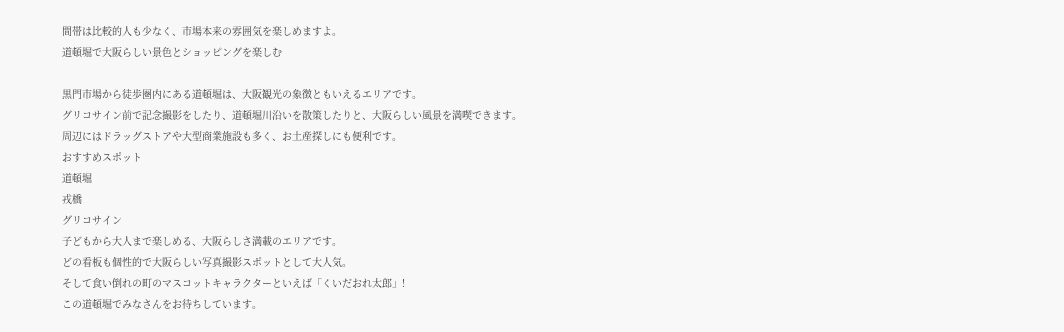間帯は比較的人も少なく、市場本来の雰囲気を楽しめますよ。
道頓堀で大阪らしい景色とショッピングを楽しむ

黒門市場から徒歩圏内にある道頓堀は、大阪観光の象徴ともいえるエリアです。
グリコサイン前で記念撮影をしたり、道頓堀川沿いを散策したりと、大阪らしい風景を満喫できます。
周辺にはドラッグストアや大型商業施設も多く、お土産探しにも便利です。
おすすめスポット
道頓堀
戎橋
グリコサイン
子どもから大人まで楽しめる、大阪らしさ満載のエリアです。
どの看板も個性的で大阪らしい写真撮影スポットとして大人気。
そして食い倒れの町のマスコットキャラクターといえば「くいだおれ太郎」!
この道頓堀でみなさんをお待ちしています。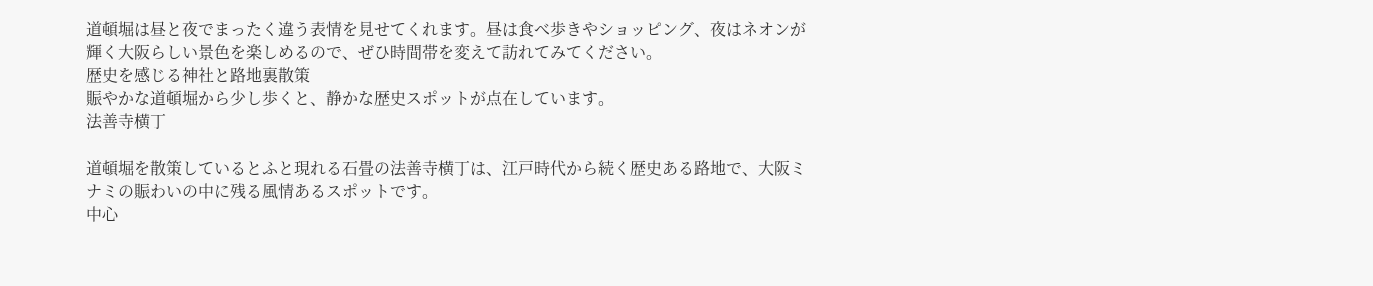道頓堀は昼と夜でまったく違う表情を見せてくれます。昼は食べ歩きやショッピング、夜はネオンが輝く大阪らしい景色を楽しめるので、ぜひ時間帯を変えて訪れてみてください。
歴史を感じる神社と路地裏散策
賑やかな道頓堀から少し歩くと、静かな歴史スポットが点在しています。
法善寺横丁

道頓堀を散策しているとふと現れる石畳の法善寺横丁は、江戸時代から続く歴史ある路地で、大阪ミナミの賑わいの中に残る風情あるスポットです。
中心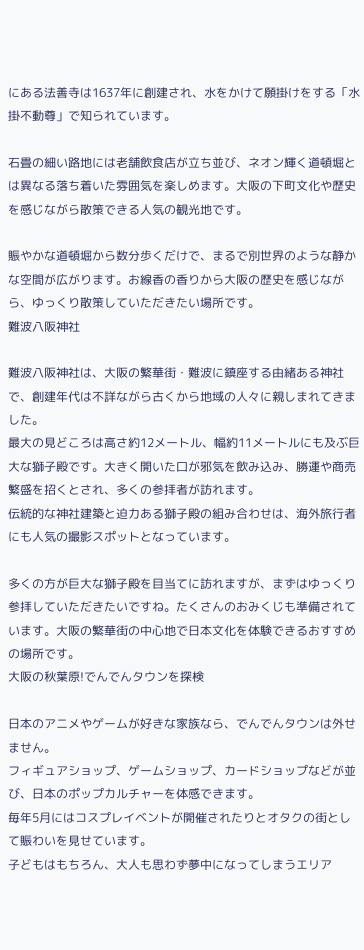にある法善寺は1637年に創建され、水をかけて願掛けをする「水掛不動尊」で知られています。

石畳の細い路地には老舗飲食店が立ち並び、ネオン輝く道頓堀とは異なる落ち着いた雰囲気を楽しめます。大阪の下町文化や歴史を感じながら散策できる人気の観光地です。

賑やかな道頓堀から数分歩くだけで、まるで別世界のような静かな空間が広がります。お線香の香りから大阪の歴史を感じながら、ゆっくり散策していただきたい場所です。
難波八阪神社

難波八阪神社は、大阪の繁華街・難波に鎮座する由緒ある神社で、創建年代は不詳ながら古くから地域の人々に親しまれてきました。
最大の見どころは高さ約12メートル、幅約11メートルにも及ぶ巨大な獅子殿です。大きく開いた口が邪気を飲み込み、勝運や商売繁盛を招くとされ、多くの参拝者が訪れます。
伝統的な神社建築と迫力ある獅子殿の組み合わせは、海外旅行者にも人気の撮影スポットとなっています。

多くの方が巨大な獅子殿を目当てに訪れますが、まずはゆっくり参拝していただきたいですね。たくさんのおみくじも準備されています。大阪の繁華街の中心地で日本文化を体験できるおすすめの場所です。
大阪の秋葉原!でんでんタウンを探検

日本のアニメやゲームが好きな家族なら、でんでんタウンは外せません。
フィギュアショップ、ゲームショップ、カードショップなどが並び、日本のポップカルチャーを体感できます。
毎年5月にはコスプレイベントが開催されたりとオタクの街として賑わいを見せています。
子どもはもちろん、大人も思わず夢中になってしまうエリア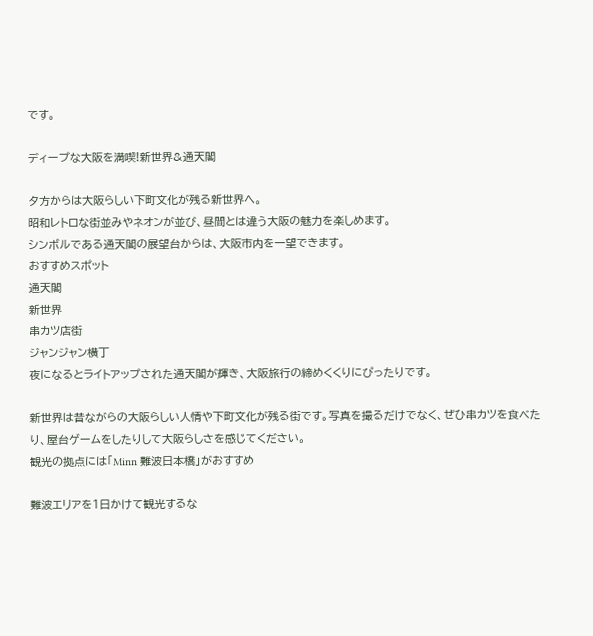です。

ディープな大阪を満喫!新世界&通天閣

夕方からは大阪らしい下町文化が残る新世界へ。
昭和レトロな街並みやネオンが並び、昼間とは違う大阪の魅力を楽しめます。
シンボルである通天閣の展望台からは、大阪市内を一望できます。
おすすめスポット
通天閣
新世界
串カツ店街
ジャンジャン横丁
夜になるとライトアップされた通天閣が輝き、大阪旅行の締めくくりにぴったりです。

新世界は昔ながらの大阪らしい人情や下町文化が残る街です。写真を撮るだけでなく、ぜひ串カツを食べたり、屋台ゲームをしたりして大阪らしさを感じてください。
観光の拠点には「Minn 難波日本橋」がおすすめ

難波エリアを1日かけて観光するな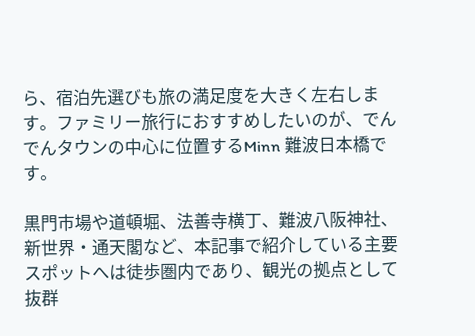ら、宿泊先選びも旅の満足度を大きく左右します。ファミリー旅行におすすめしたいのが、でんでんタウンの中心に位置するMinn 難波日本橋です。

黒門市場や道頓堀、法善寺横丁、難波八阪神社、新世界・通天閣など、本記事で紹介している主要スポットへは徒歩圏内であり、観光の拠点として抜群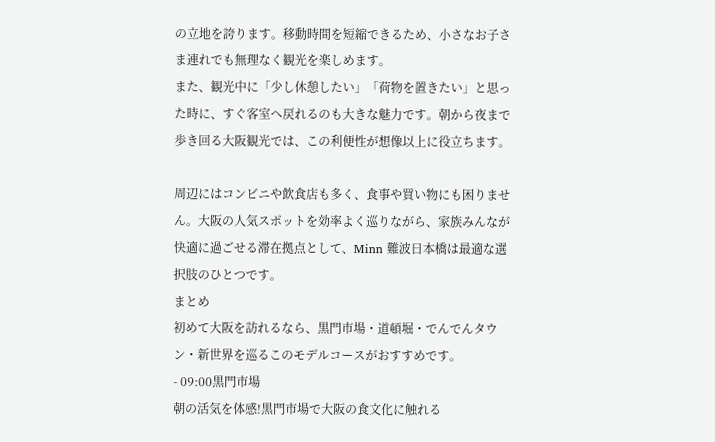の立地を誇ります。移動時間を短縮できるため、小さなお子さま連れでも無理なく観光を楽しめます。
また、観光中に「少し休憩したい」「荷物を置きたい」と思った時に、すぐ客室へ戻れるのも大きな魅力です。朝から夜まで歩き回る大阪観光では、この利便性が想像以上に役立ちます。

周辺にはコンビニや飲食店も多く、食事や買い物にも困りません。大阪の人気スポットを効率よく巡りながら、家族みんなが快適に過ごせる滞在拠点として、Minn 難波日本橋は最適な選択肢のひとつです。
まとめ
初めて大阪を訪れるなら、黒門市場・道頓堀・でんでんタウン・新世界を巡るこのモデルコースがおすすめです。
- 09:00黒門市場
朝の活気を体感!黒門市場で大阪の食文化に触れる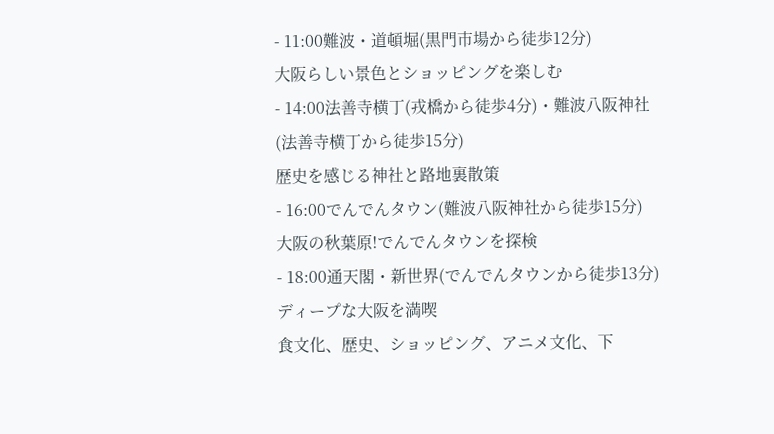- 11:00難波・道頓堀(黒門市場から徒歩12分)
大阪らしい景色とショッピングを楽しむ
- 14:00法善寺横丁(戎橋から徒歩4分)・難波八阪神社(法善寺横丁から徒歩15分)
歴史を感じる神社と路地裏散策
- 16:00でんでんタウン(難波八阪神社から徒歩15分)
大阪の秋葉原!でんでんタウンを探検
- 18:00通天閣・新世界(でんでんタウンから徒歩13分)
ディープな大阪を満喫
食文化、歴史、ショッピング、アニメ文化、下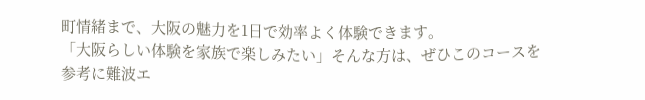町情緒まで、大阪の魅力を1日で効率よく体験できます。
「大阪らしい体験を家族で楽しみたい」そんな方は、ぜひこのコースを参考に難波エ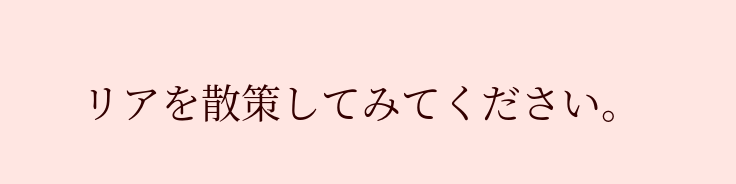リアを散策してみてください。